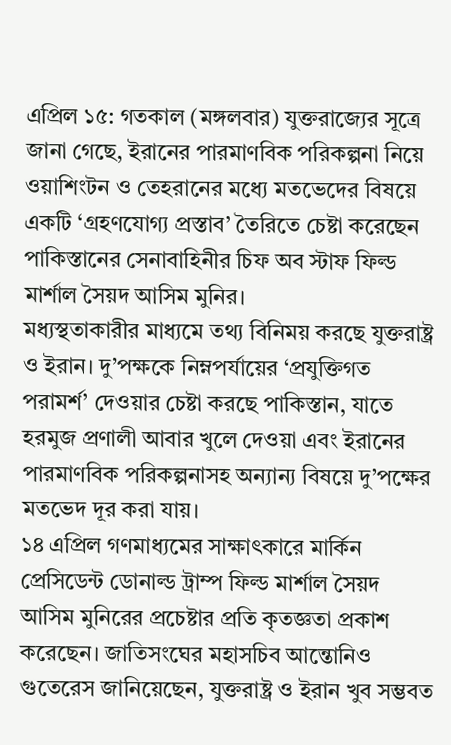এপ্রিল ১৫: গতকাল (মঙ্গলবার) যুক্তরাজ্যের সূত্রে জানা গেছে, ইরানের পারমাণবিক পরিকল্পনা নিয়ে ওয়াশিংটন ও তেহরানের মধ্যে মতভেদের বিষয়ে একটি ‘গ্রহণযোগ্য প্রস্তাব’ তৈরিতে চেষ্টা করেছেন পাকিস্তানের সেনাবাহিনীর চিফ অব স্টাফ ফিল্ড মার্শাল সৈয়দ আসিম মুনির।
মধ্যস্থতাকারীর মাধ্যমে তথ্য বিনিময় করছে যুক্তরাষ্ট্র ও ইরান। দু’পক্ষকে নিম্নপর্যায়ের ‘প্রযুক্তিগত পরামর্শ’ দেওয়ার চেষ্টা করছে পাকিস্তান, যাতে হরমুজ প্রণালী আবার খুলে দেওয়া এবং ইরানের পারমাণবিক পরিকল্পনাসহ অন্যান্য বিষয়ে দু’পক্ষের মতভেদ দূর করা যায়।
১৪ এপ্রিল গণমাধ্যমের সাক্ষাৎকারে মার্কিন প্রেসিডেন্ট ডোনাল্ড ট্রাম্প ফিল্ড মার্শাল সৈয়দ আসিম মুনিরের প্রচেষ্টার প্রতি কৃতজ্ঞতা প্রকাশ করেছেন। জাতিসংঘের মহাসচিব আন্তোনিও গুতেরেস জানিয়েছেন, যুক্তরাষ্ট্র ও ইরান খুব সম্ভবত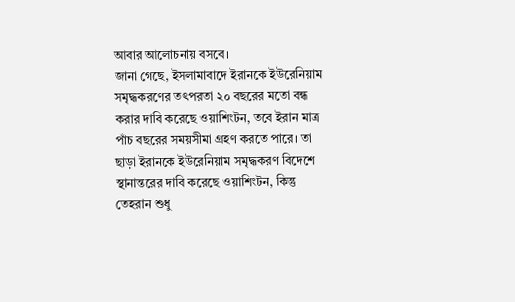আবার আলোচনায় বসবে।
জানা গেছে, ইসলামাবাদে ইরানকে ইউরেনিয়াম সমৃদ্ধকরণের তৎপরতা ২০ বছরের মতো বন্ধ করার দাবি করেছে ওয়াশিংটন, তবে ইরান মাত্র পাঁচ বছরের সময়সীমা গ্রহণ করতে পারে। তা ছাড়া ইরানকে ইউরেনিয়াম সমৃদ্ধকরণ বিদেশে স্থানান্তরের দাবি করেছে ওয়াশিংটন, কিন্তু তেহরান শুধু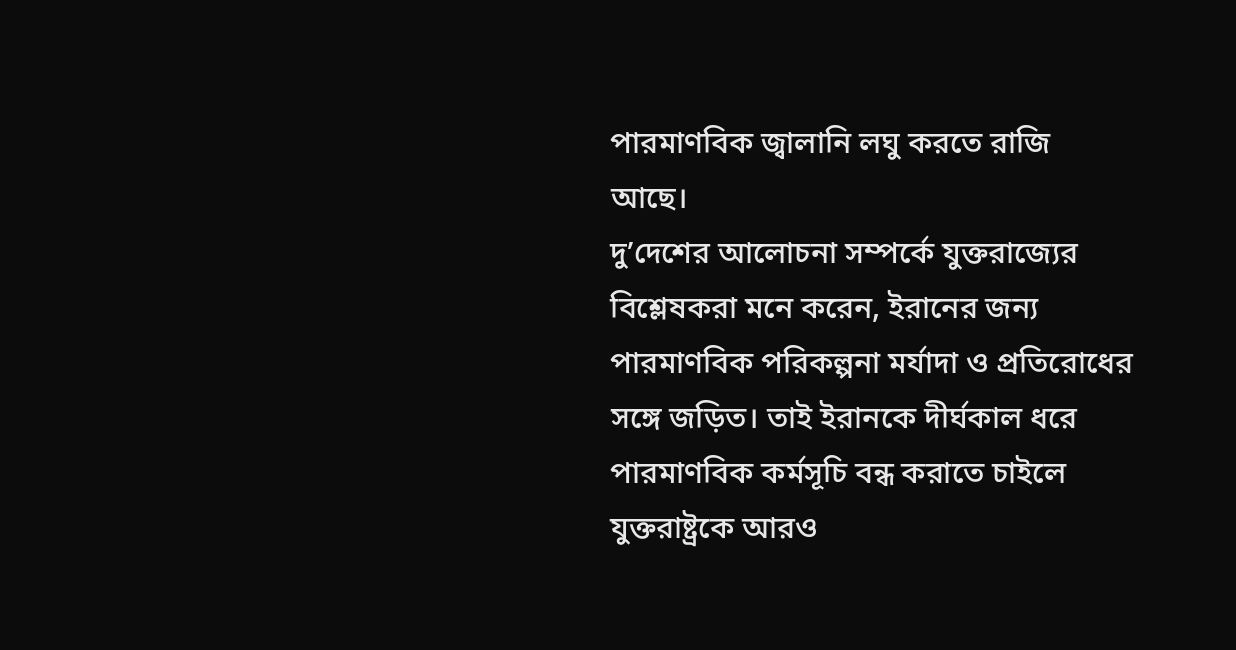পারমাণবিক জ্বালানি লঘু করতে রাজি আছে।
দু’দেশের আলোচনা সম্পর্কে যুক্তরাজ্যের বিশ্লেষকরা মনে করেন, ইরানের জন্য পারমাণবিক পরিকল্পনা মর্যাদা ও প্রতিরোধের সঙ্গে জড়িত। তাই ইরানকে দীর্ঘকাল ধরে পারমাণবিক কর্মসূচি বন্ধ করাতে চাইলে যুক্তরাষ্ট্রকে আরও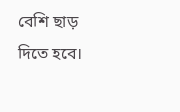বেশি ছাড় দিতে হবে।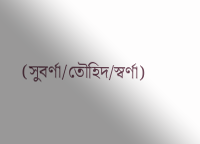(সুবর্ণা/তৌহিদ/স্বর্ণা)